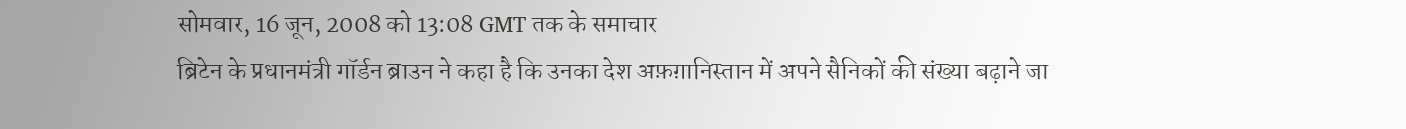सोमवार, 16 जून, 2008 को 13:08 GMT तक के समाचार
ब्रिटेन के प्रधानमंत्री गॉर्डन ब्राउन ने कहा है कि उनका देश अफ़ग़ानिस्तान में अपने सैनिकों की संख्या बढ़ाने जा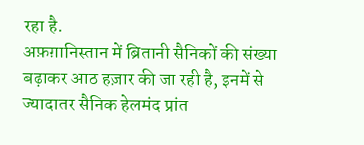रहा है.
अफ़ग़ानिस्तान में ब्रितानी सैनिकों की संख्या बढ़ाकर आठ हज़ार की जा रही है, इनमें से ज्यादातर सैनिक हेलमंद प्रांत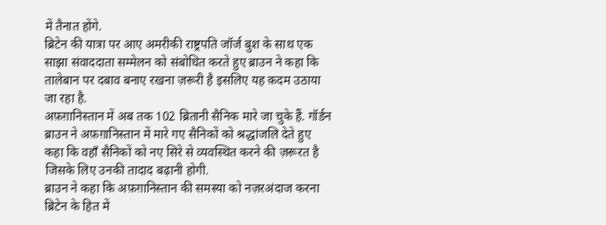में तैनात होंगे.
ब्रिटेन की यात्रा पर आए अमरीकी राष्ट्रपति जॉर्ज बुश के साथ एक साझा संवाददाता सम्मेलन को संबोधित करते हुए ब्राउन ने कहा कि तालेबान पर दबाव बनाए रखना ज़रूरी है इसलिए यह क़दम उठाया जा रहा है.
अफ़ग़ानिस्तान में अब तक 102 ब्रितानी सैनिक मारे जा चुके हैं. गॉर्डन ब्राउन ने अफ़ग़ानिस्तान में मारे गए सैनिकों को श्रद्धांजलि देते हुए कहा कि वहाँ सैनिकों को नए सिरे से व्यवस्थित करने की ज़रूरत है जिसके लिए उनकी तादाद बढ़ानी होगी.
ब्राउन ने कहा कि अफ़ग़ानिस्तान की समस्या को नज़रअंदाज करना ब्रिटेन के हित में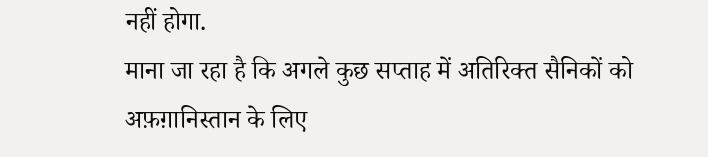नहीं होगा.
माना जा रहा है कि अगले कुछ सप्ताह में अतिरिक्त सैनिकों को अफ़ग़ानिस्तान के लिए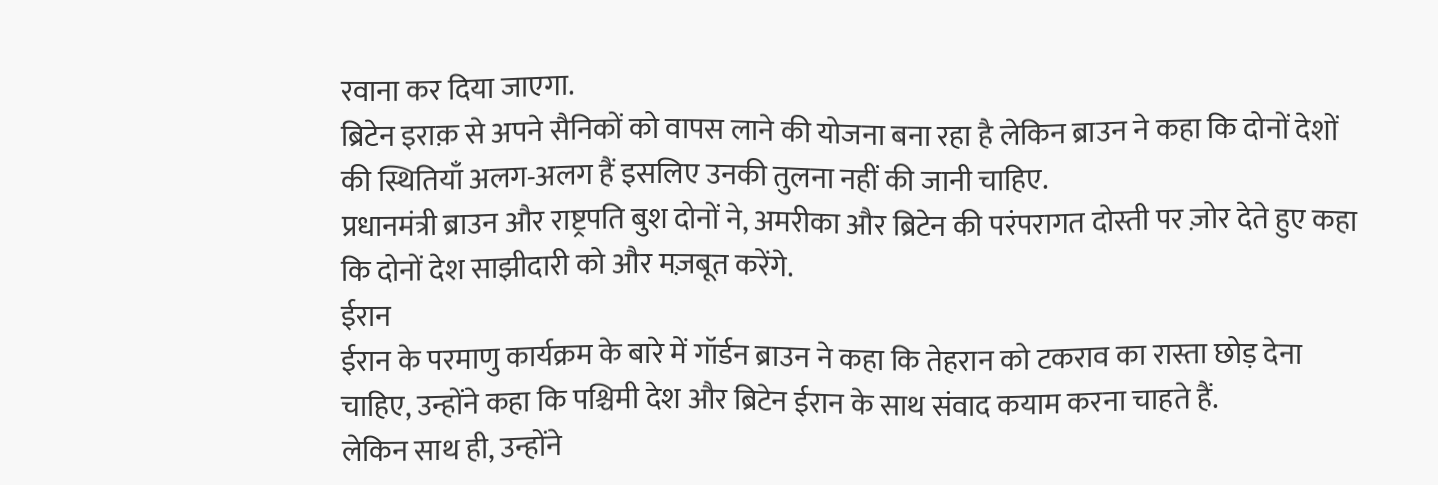रवाना कर दिया जाएगा.
ब्रिटेन इराक़ से अपने सैनिकों को वापस लाने की योजना बना रहा है लेकिन ब्राउन ने कहा कि दोनों देशों की स्थितियाँ अलग-अलग हैं इसलिए उनकी तुलना नहीं की जानी चाहिए.
प्रधानमंत्री ब्राउन और राष्ट्रपति बुश दोनों ने, अमरीका और ब्रिटेन की परंपरागत दोस्ती पर ज़ोर देते हुए कहा कि दोनों देश साझीदारी को और मज़बूत करेंगे.
ईरान
ईरान के परमाणु कार्यक्रम के बारे में गॉर्डन ब्राउन ने कहा कि तेहरान को टकराव का रास्ता छोड़ देना चाहिए, उन्होंने कहा कि पश्चिमी देश और ब्रिटेन ईरान के साथ संवाद कयाम करना चाहते हैं.
लेकिन साथ ही, उन्होंने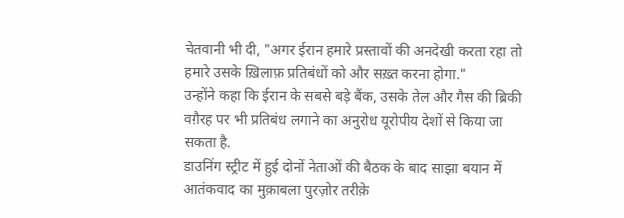चेतवानी भी दी, "अगर ईरान हमारे प्रस्तावों की अनदेखी करता रहा तो हमारे उसके ख़िलाफ़ प्रतिबंधों को और सख़्त करना होगा."
उन्होंने कहा कि ईरान के सबसे बड़े बैंक, उसके तेल और गैस की ब्रिकी वग़ैरह पर भी प्रतिबंध लगाने का अनुरोध यूरोपीय देशों से किया जा सकता है.
डाउनिंग स्ट्रीट में हुई दोनों नेताओं की बैठक के बाद साझा बयान में आतंकवाद का मुक़ाबला पुरज़ोर तरीक़े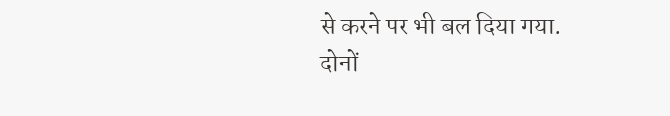से करने पर भी बल दिया गया.
दोनों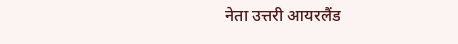नेता उत्तरी आयरलैंड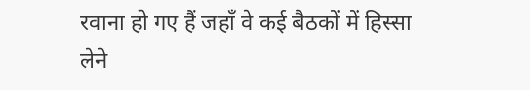रवाना हो गए हैं जहाँ वे कई बैठकों में हिस्सा लेने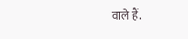वाले हैं.